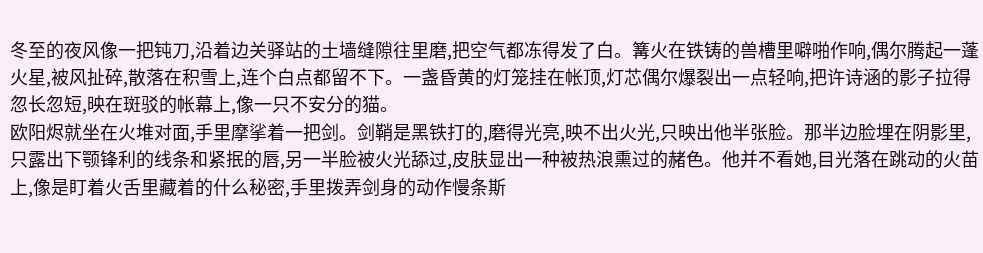冬至的夜风像一把钝刀,沿着边关驿站的土墙缝隙往里磨,把空气都冻得发了白。篝火在铁铸的兽槽里噼啪作响,偶尔腾起一蓬火星,被风扯碎,散落在积雪上,连个白点都留不下。一盏昏黄的灯笼挂在帐顶,灯芯偶尔爆裂出一点轻响,把许诗涵的影子拉得忽长忽短,映在斑驳的帐幕上,像一只不安分的猫。
欧阳烬就坐在火堆对面,手里摩挲着一把剑。剑鞘是黑铁打的,磨得光亮,映不出火光,只映出他半张脸。那半边脸埋在阴影里,只露出下颚锋利的线条和紧抿的唇,另一半脸被火光舔过,皮肤显出一种被热浪熏过的赭色。他并不看她,目光落在跳动的火苗上,像是盯着火舌里藏着的什么秘密,手里拨弄剑身的动作慢条斯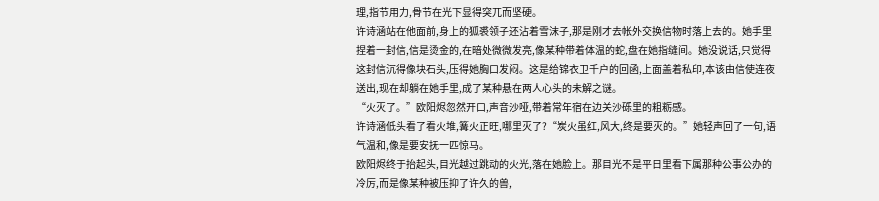理,指节用力,骨节在光下显得突兀而坚硬。
许诗涵站在他面前,身上的狐裘领子还沾着雪沫子,那是刚才去帐外交换信物时落上去的。她手里捏着一封信,信是烫金的,在暗处微微发亮,像某种带着体温的蛇,盘在她指缝间。她没说话,只觉得这封信沉得像块石头,压得她胸口发闷。这是给锦衣卫千户的回函,上面盖着私印,本该由信使连夜送出,现在却躺在她手里,成了某种悬在两人心头的未解之谜。
“火灭了。”欧阳烬忽然开口,声音沙哑,带着常年宿在边关沙砾里的粗粝感。
许诗涵低头看了看火堆,篝火正旺,哪里灭了?“炭火虽红,风大,终是要灭的。”她轻声回了一句,语气温和,像是要安抚一匹惊马。
欧阳烬终于抬起头,目光越过跳动的火光,落在她脸上。那目光不是平日里看下属那种公事公办的冷厉,而是像某种被压抑了许久的兽,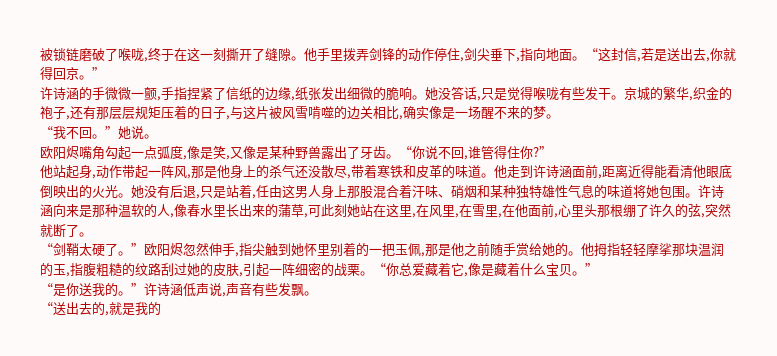被锁链磨破了喉咙,终于在这一刻撕开了缝隙。他手里拨弄剑锋的动作停住,剑尖垂下,指向地面。“这封信,若是送出去,你就得回京。”
许诗涵的手微微一颤,手指捏紧了信纸的边缘,纸张发出细微的脆响。她没答话,只是觉得喉咙有些发干。京城的繁华,织金的袍子,还有那层层规矩压着的日子,与这片被风雪啃噬的边关相比,确实像是一场醒不来的梦。
“我不回。”她说。
欧阳烬嘴角勾起一点弧度,像是笑,又像是某种野兽露出了牙齿。“你说不回,谁管得住你?”
他站起身,动作带起一阵风,那是他身上的杀气还没散尽,带着寒铁和皮革的味道。他走到许诗涵面前,距离近得能看清他眼底倒映出的火光。她没有后退,只是站着,任由这男人身上那股混合着汗味、硝烟和某种独特雄性气息的味道将她包围。许诗涵向来是那种温软的人,像春水里长出来的蒲草,可此刻她站在这里,在风里,在雪里,在他面前,心里头那根绷了许久的弦,突然就断了。
“剑鞘太硬了。”欧阳烬忽然伸手,指尖触到她怀里别着的一把玉佩,那是他之前随手赏给她的。他拇指轻轻摩挲那块温润的玉,指腹粗糙的纹路刮过她的皮肤,引起一阵细密的战栗。“你总爱藏着它,像是藏着什么宝贝。”
“是你送我的。”许诗涵低声说,声音有些发飘。
“送出去的,就是我的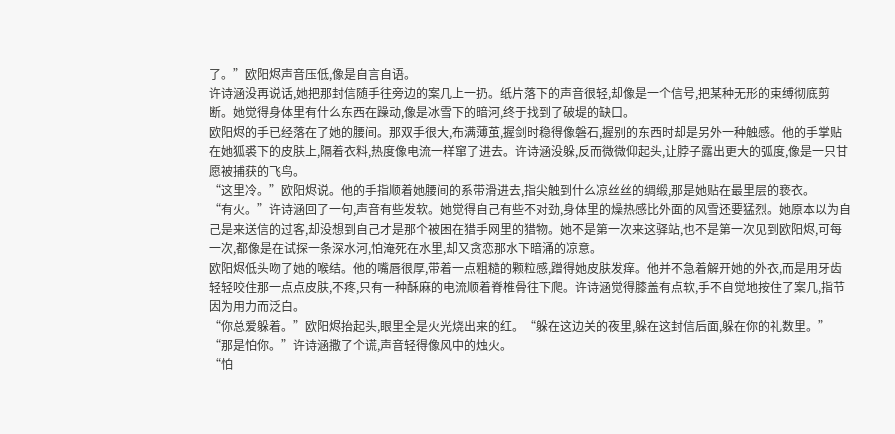了。”欧阳烬声音压低,像是自言自语。
许诗涵没再说话,她把那封信随手往旁边的案几上一扔。纸片落下的声音很轻,却像是一个信号,把某种无形的束缚彻底剪断。她觉得身体里有什么东西在躁动,像是冰雪下的暗河,终于找到了破堤的缺口。
欧阳烬的手已经落在了她的腰间。那双手很大,布满薄茧,握剑时稳得像磐石,握别的东西时却是另外一种触感。他的手掌贴在她狐裘下的皮肤上,隔着衣料,热度像电流一样窜了进去。许诗涵没躲,反而微微仰起头,让脖子露出更大的弧度,像是一只甘愿被捕获的飞鸟。
“这里冷。”欧阳烬说。他的手指顺着她腰间的系带滑进去,指尖触到什么凉丝丝的绸缎,那是她贴在最里层的亵衣。
“有火。”许诗涵回了一句,声音有些发软。她觉得自己有些不对劲,身体里的燥热感比外面的风雪还要猛烈。她原本以为自己是来送信的过客,却没想到自己才是那个被困在猎手网里的猎物。她不是第一次来这驿站,也不是第一次见到欧阳烬,可每一次,都像是在试探一条深水河,怕淹死在水里,却又贪恋那水下暗涌的凉意。
欧阳烬低头吻了她的喉结。他的嘴唇很厚,带着一点粗糙的颗粒感,蹭得她皮肤发痒。他并不急着解开她的外衣,而是用牙齿轻轻咬住那一点点皮肤,不疼,只有一种酥麻的电流顺着脊椎骨往下爬。许诗涵觉得膝盖有点软,手不自觉地按住了案几,指节因为用力而泛白。
“你总爱躲着。”欧阳烬抬起头,眼里全是火光烧出来的红。“躲在这边关的夜里,躲在这封信后面,躲在你的礼数里。”
“那是怕你。”许诗涵撒了个谎,声音轻得像风中的烛火。
“怕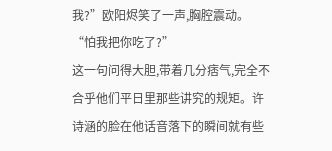我?”欧阳烬笑了一声,胸腔震动。“怕我把你吃了?”
这一句问得大胆,带着几分痞气,完全不合乎他们平日里那些讲究的规矩。许诗涵的脸在他话音落下的瞬间就有些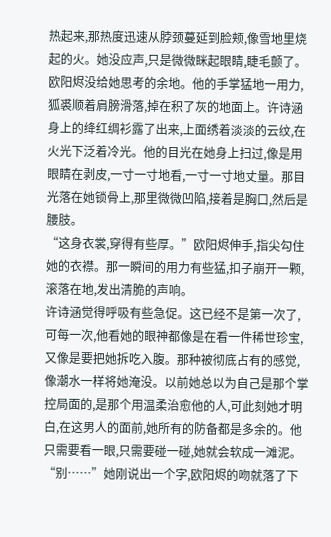热起来,那热度迅速从脖颈蔓延到脸颊,像雪地里烧起的火。她没应声,只是微微眯起眼睛,睫毛颤了。
欧阳烬没给她思考的余地。他的手掌猛地一用力,狐裘顺着肩膀滑落,掉在积了灰的地面上。许诗涵身上的绛红绸衫露了出来,上面绣着淡淡的云纹,在火光下泛着冷光。他的目光在她身上扫过,像是用眼睛在剥皮,一寸一寸地看,一寸一寸地丈量。那目光落在她锁骨上,那里微微凹陷,接着是胸口,然后是腰肢。
“这身衣裳,穿得有些厚。”欧阳烬伸手,指尖勾住她的衣襟。那一瞬间的用力有些猛,扣子崩开一颗,滚落在地,发出清脆的声响。
许诗涵觉得呼吸有些急促。这已经不是第一次了,可每一次,他看她的眼神都像是在看一件稀世珍宝,又像是要把她拆吃入腹。那种被彻底占有的感觉,像潮水一样将她淹没。以前她总以为自己是那个掌控局面的,是那个用温柔治愈他的人,可此刻她才明白,在这男人的面前,她所有的防备都是多余的。他只需要看一眼,只需要碰一碰,她就会软成一滩泥。
“别……”她刚说出一个字,欧阳烬的吻就落了下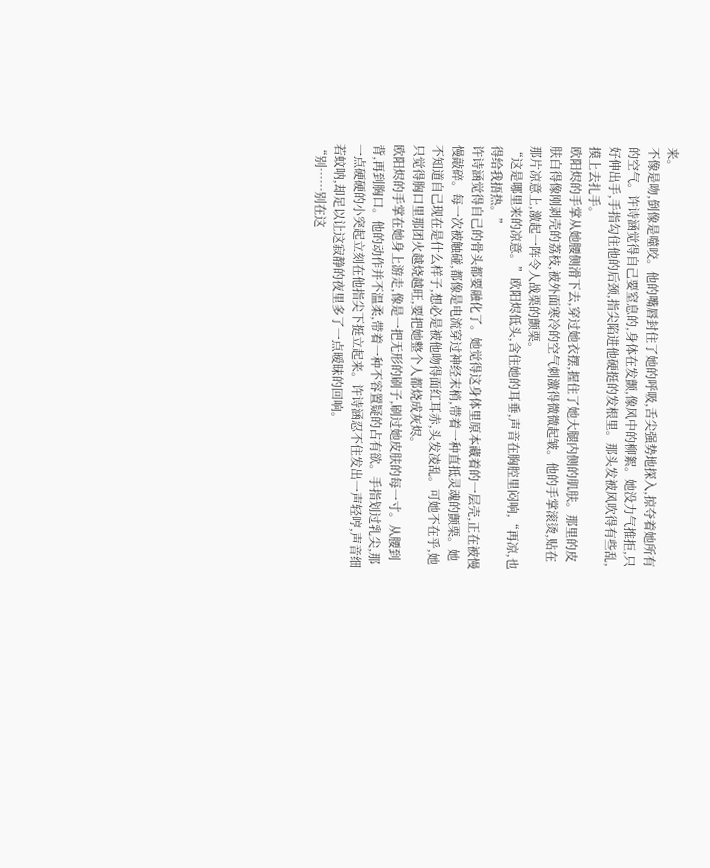来。
不像是吻,倒像是噬咬。他的嘴唇封住了她的呼吸,舌尖强势地探入,掠夺着她所有的空气。许诗涵觉得自己要窒息的,身体在发颤,像风中的柳絮。她没力气推拒,只好伸出手,手指勾住他的后颈,指尖陷进他硬挺的发根里。那头发被风吹得有些乱,摸上去扎手。
欧阳烬的手掌从她腰侧滑下去,穿过她衣摆,握住了她大腿内侧的肌肤。那里的皮肤白得像刚剥壳的荔枝,被外面寒冷的空气刺激得微微起皱。他的手掌滚烫,贴在那片凉意上,激起一阵令人战栗的颤栗。
“这是哪里来的凉意。”欧阳烬低头,含住她的耳垂,声音在胸腔里闷响,“再凉,也得给我捂热。”
许诗涵觉得自己的骨头都要融化了。她觉得这身体里原本藏着的一层壳,正在被慢慢敲碎。每一次被触碰,都像是电流穿过神经末梢,带着一种直抵灵魂的颤栗。她不知道自己现在是什么样子,想必是被他吻得面红耳赤,头发凌乱。可她不在乎,她只觉得胸口里那团火越烧越旺,要把她整个人都烧成灰烬。
欧阳烬的手掌在她身上游走,像是一把无形的刷子,刷过她皮肤的每一寸。从腰到背,再到胸口。他的动作并不温柔,带着一种不容置疑的占有欲。手指划过乳尖,那一点硬硬的小突起立刻在他指尖下挺立起来。许诗涵忍不住发出一声轻哼,声音细若蚊呐,却足以让这寂静的夜里多了一点暧昧的回响。
“别……别在这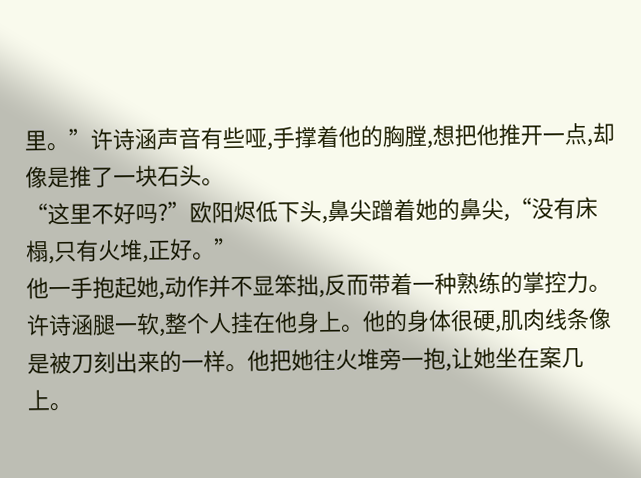里。”许诗涵声音有些哑,手撑着他的胸膛,想把他推开一点,却像是推了一块石头。
“这里不好吗?”欧阳烬低下头,鼻尖蹭着她的鼻尖,“没有床榻,只有火堆,正好。”
他一手抱起她,动作并不显笨拙,反而带着一种熟练的掌控力。许诗涵腿一软,整个人挂在他身上。他的身体很硬,肌肉线条像是被刀刻出来的一样。他把她往火堆旁一抱,让她坐在案几上。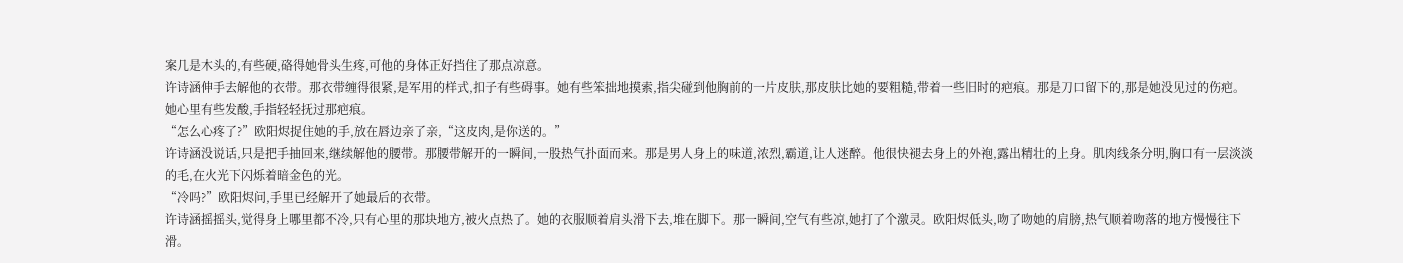案几是木头的,有些硬,硌得她骨头生疼,可他的身体正好挡住了那点凉意。
许诗涵伸手去解他的衣带。那衣带缠得很紧,是军用的样式,扣子有些碍事。她有些笨拙地摸索,指尖碰到他胸前的一片皮肤,那皮肤比她的要粗糙,带着一些旧时的疤痕。那是刀口留下的,那是她没见过的伤疤。她心里有些发酸,手指轻轻抚过那疤痕。
“怎么心疼了?”欧阳烬捉住她的手,放在唇边亲了亲,“这皮肉,是你送的。”
许诗涵没说话,只是把手抽回来,继续解他的腰带。那腰带解开的一瞬间,一股热气扑面而来。那是男人身上的味道,浓烈,霸道,让人迷醉。他很快褪去身上的外袍,露出精壮的上身。肌肉线条分明,胸口有一层淡淡的毛,在火光下闪烁着暗金色的光。
“冷吗?”欧阳烬问,手里已经解开了她最后的衣带。
许诗涵摇摇头,觉得身上哪里都不冷,只有心里的那块地方,被火点热了。她的衣服顺着肩头滑下去,堆在脚下。那一瞬间,空气有些凉,她打了个激灵。欧阳烬低头,吻了吻她的肩膀,热气顺着吻落的地方慢慢往下滑。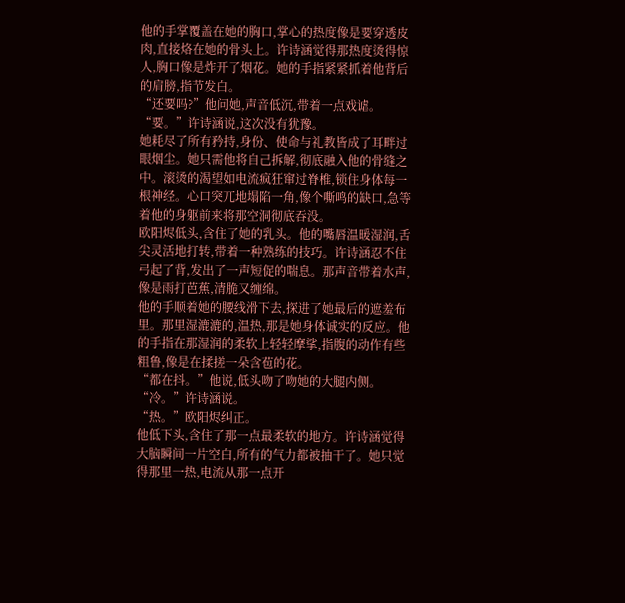他的手掌覆盖在她的胸口,掌心的热度像是要穿透皮肉,直接烙在她的骨头上。许诗涵觉得那热度烫得惊人,胸口像是炸开了烟花。她的手指紧紧抓着他背后的肩膀,指节发白。
“还要吗?”他问她,声音低沉,带着一点戏谑。
“要。”许诗涵说,这次没有犹豫。
她耗尽了所有矜持,身份、使命与礼教皆成了耳畔过眼烟尘。她只需他将自己拆解,彻底融入他的骨缝之中。滚烫的渴望如电流疯狂窜过脊椎,锁住身体每一根神经。心口突兀地塌陷一角,像个嘶鸣的缺口,急等着他的身躯前来将那空洞彻底吞没。
欧阳烬低头,含住了她的乳头。他的嘴唇温暖湿润,舌尖灵活地打转,带着一种熟练的技巧。许诗涵忍不住弓起了背,发出了一声短促的喘息。那声音带着水声,像是雨打芭蕉,清脆又缠绵。
他的手顺着她的腰线滑下去,探进了她最后的遮羞布里。那里湿漉漉的,温热,那是她身体诚实的反应。他的手指在那湿润的柔软上轻轻摩挲,指腹的动作有些粗鲁,像是在揉搓一朵含苞的花。
“都在抖。”他说,低头吻了吻她的大腿内侧。
“冷。”许诗涵说。
“热。”欧阳烬纠正。
他低下头,含住了那一点最柔软的地方。许诗涵觉得大脑瞬间一片空白,所有的气力都被抽干了。她只觉得那里一热,电流从那一点开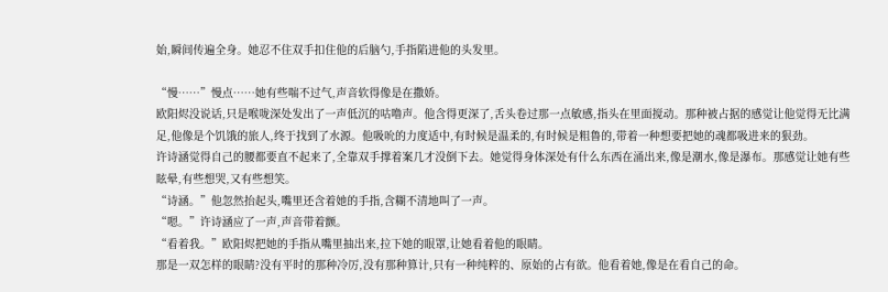始,瞬间传遍全身。她忍不住双手扣住他的后脑勺,手指陷进他的头发里。

“慢……”慢点……她有些喘不过气,声音软得像是在撒娇。
欧阳烬没说话,只是喉咙深处发出了一声低沉的咕噜声。他含得更深了,舌头卷过那一点敏感,指头在里面搅动。那种被占据的感觉让他觉得无比满足,他像是个饥饿的旅人,终于找到了水源。他吸吮的力度适中,有时候是温柔的,有时候是粗鲁的,带着一种想要把她的魂都吸进来的狠劲。
许诗涵觉得自己的腰都要直不起来了,全靠双手撑着案几才没倒下去。她觉得身体深处有什么东西在涌出来,像是潮水,像是瀑布。那感觉让她有些眩晕,有些想哭,又有些想笑。
“诗涵。”他忽然抬起头,嘴里还含着她的手指,含糊不清地叫了一声。
“嗯。”许诗涵应了一声,声音带着颤。
“看着我。”欧阳烬把她的手指从嘴里抽出来,拉下她的眼罩,让她看着他的眼睛。
那是一双怎样的眼睛?没有平时的那种冷厉,没有那种算计,只有一种纯粹的、原始的占有欲。他看着她,像是在看自己的命。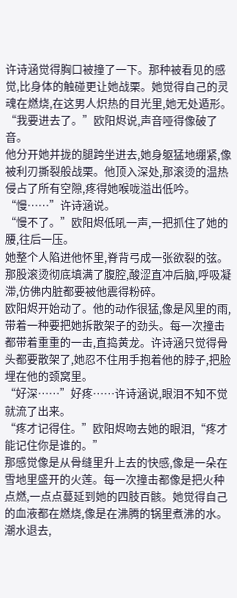许诗涵觉得胸口被撞了一下。那种被看见的感觉,比身体的触碰更让她战栗。她觉得自己的灵魂在燃烧,在这男人炽热的目光里,她无处遁形。
“我要进去了。”欧阳烬说,声音哑得像破了音。
他分开她并拢的腿跨坐进去,她身躯猛地绷紧,像被利刃撕裂般战栗。他顶入深处,那滚烫的温热侵占了所有空隙,疼得她喉咙溢出低吟。
“慢……”许诗涵说。
“慢不了。”欧阳烬低吼一声,一把抓住了她的腰,往后一压。
她整个人陷进他怀里,脊背弓成一张欲裂的弦。那股滚烫彻底填满了腹腔,酸涩直冲后脑,呼吸凝滞,仿佛内脏都要被他震得粉碎。
欧阳烬开始动了。他的动作很猛,像是风里的雨,带着一种要把她拆散架子的劲头。每一次撞击都带着重重的一击,直捣黄龙。许诗涵只觉得骨头都要散架了,她忍不住用手抱着他的脖子,把脸埋在他的颈窝里。
“好深……”好疼……许诗涵说,眼泪不知不觉就流了出来。
“疼才记得住。”欧阳烬吻去她的眼泪,“疼才能记住你是谁的。”
那感觉像是从骨缝里升上去的快感,像是一朵在雪地里盛开的火莲。每一次撞击都像是把火种点燃,一点点蔓延到她的四肢百骸。她觉得自己的血液都在燃烧,像是在沸腾的锅里煮沸的水。
潮水退去,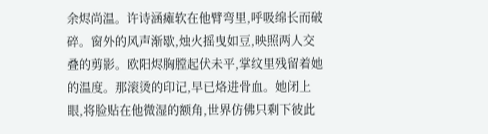余烬尚温。许诗涵瘫软在他臂弯里,呼吸绵长而破碎。窗外的风声渐歇,烛火摇曳如豆,映照两人交叠的剪影。欧阳烬胸膛起伏未平,掌纹里残留着她的温度。那滚烫的印记,早已烙进骨血。她闭上眼,将脸贴在他微湿的额角,世界仿佛只剩下彼此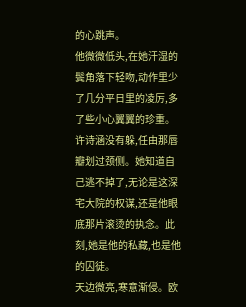的心跳声。
他微微低头,在她汗湿的鬓角落下轻吻,动作里少了几分平日里的凌厉,多了些小心翼翼的珍重。许诗涵没有躲,任由那唇瓣划过颈侧。她知道自己逃不掉了,无论是这深宅大院的权谋,还是他眼底那片滚烫的执念。此刻,她是他的私藏,也是他的囚徒。
天边微亮,寒意渐侵。欧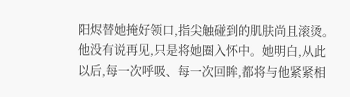阳烬替她掩好领口,指尖触碰到的肌肤尚且滚烫。他没有说再见,只是将她圈入怀中。她明白,从此以后,每一次呼吸、每一次回眸,都将与他紧紧相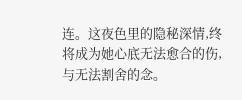连。这夜色里的隐秘深情,终将成为她心底无法愈合的伤,与无法割舍的念。